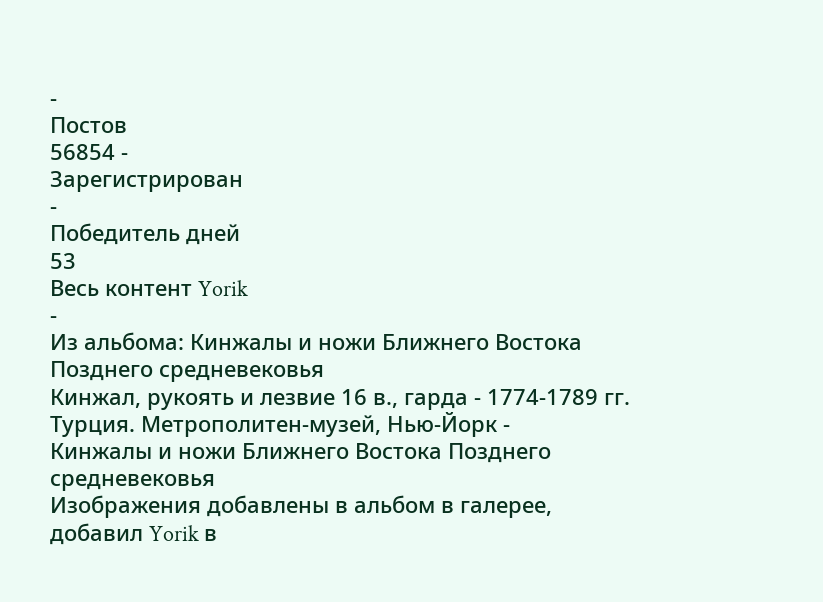-
Постов
56854 -
Зарегистрирован
-
Победитель дней
53
Весь контент Yorik
-
Из альбома: Кинжалы и ножи Ближнего Востока Позднего средневековья
Кинжал, рукоять и лезвие 16 в., гарда - 1774-1789 гг. Турция. Метрополитен-музей, Нью-Йорк -
Кинжалы и ножи Ближнего Востока Позднего средневековья
Изображения добавлены в альбом в галерее, добавил Yorik в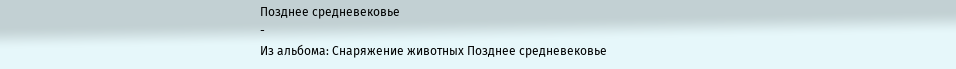Позднее средневековье
-
Из альбома: Снаряжение животных Позднее средневековье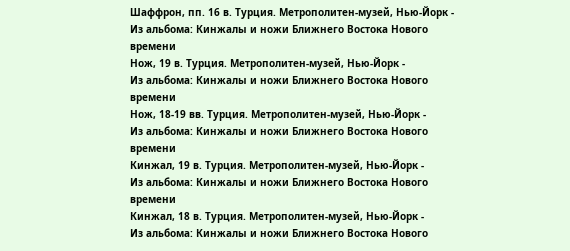Шаффрон, пп. 16 в. Турция. Метрополитен-музей, Нью-Йорк -
Из альбома: Кинжалы и ножи Ближнего Востока Нового времени
Нож, 19 в. Турция. Метрополитен-музей, Нью-Йорк -
Из альбома: Кинжалы и ножи Ближнего Востока Нового времени
Нож, 18-19 вв. Турция. Метрополитен-музей, Нью-Йорк -
Из альбома: Кинжалы и ножи Ближнего Востока Нового времени
Кинжал, 19 в. Турция. Метрополитен-музей, Нью-Йорк -
Из альбома: Кинжалы и ножи Ближнего Востока Нового времени
Кинжал, 18 в. Турция. Метрополитен-музей, Нью-Йорк -
Из альбома: Кинжалы и ножи Ближнего Востока Нового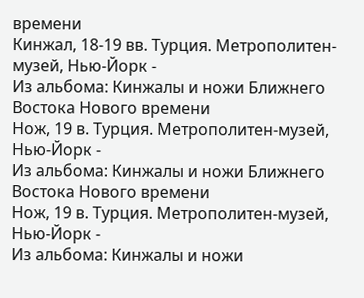времени
Кинжал, 18-19 вв. Турция. Метрополитен-музей, Нью-Йорк -
Из альбома: Кинжалы и ножи Ближнего Востока Нового времени
Нож, 19 в. Турция. Метрополитен-музей, Нью-Йорк -
Из альбома: Кинжалы и ножи Ближнего Востока Нового времени
Нож, 19 в. Турция. Метрополитен-музей, Нью-Йорк -
Из альбома: Кинжалы и ножи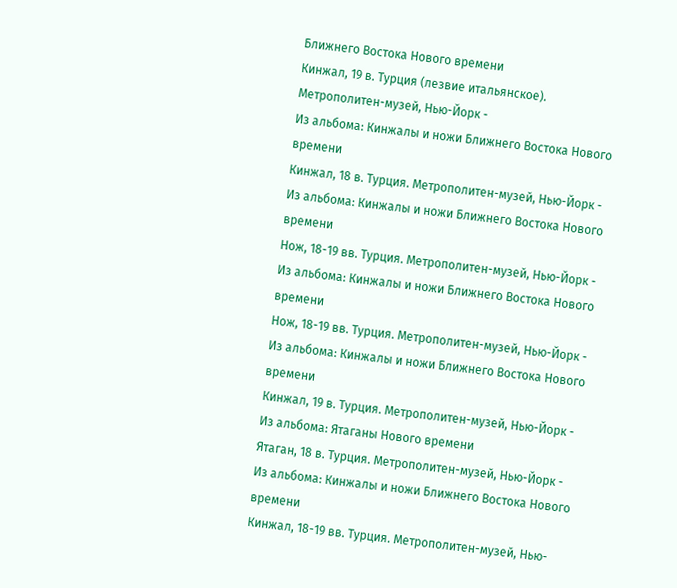Ближнего Востока Нового времени
Кинжал, 19 в. Турция (лезвие итальянское). Метрополитен-музей, Нью-Йорк -
Из альбома: Кинжалы и ножи Ближнего Востока Нового времени
Кинжал, 18 в. Турция. Метрополитен-музей, Нью-Йорк -
Из альбома: Кинжалы и ножи Ближнего Востока Нового времени
Нож, 18-19 вв. Турция. Метрополитен-музей, Нью-Йорк -
Из альбома: Кинжалы и ножи Ближнего Востока Нового времени
Нож, 18-19 вв. Турция. Метрополитен-музей, Нью-Йорк -
Из альбома: Кинжалы и ножи Ближнего Востока Нового времени
Кинжал, 19 в. Турция. Метрополитен-музей, Нью-Йорк -
Из альбома: Ятаганы Нового времени
Ятаган, 18 в. Турция. Метрополитен-музей, Нью-Йорк -
Из альбома: Кинжалы и ножи Ближнего Востока Нового времени
Кинжал, 18-19 вв. Турция. Метрополитен-музей, Нью-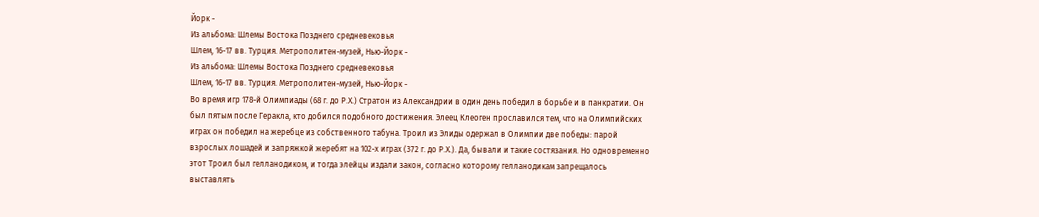Йорк -
Из альбома: Шлемы Востока Позднего средневековья
Шлем, 16-17 вв. Турция. Метрополитен-музей, Нью-Йорк -
Из альбома: Шлемы Востока Позднего средневековья
Шлем, 16-17 вв. Турция. Метрополитен-музей, Нью-Йорк -
Во время игр 178-й Олимпиады (68 г. до Р.Х.) Стратон из Александрии в один день победил в борьбе и в панкратии. Он был пятым после Геракла, кто добился подобного достижения. Элеец Клеоген прославился тем, что на Олимпийских играх он победил на жеребце из собственного табуна. Троил из Элиды одержал в Олимпии две победы: парой взрослых лошадей и запряжкой жеребят на 102-х играх (372 г. до Р.Х.). Да, бывали и такие состязания. Но одновременно этот Троил был гелланодиком, и тогда элейцы издали закон, согласно которому гелланодикам запрещалось выставлять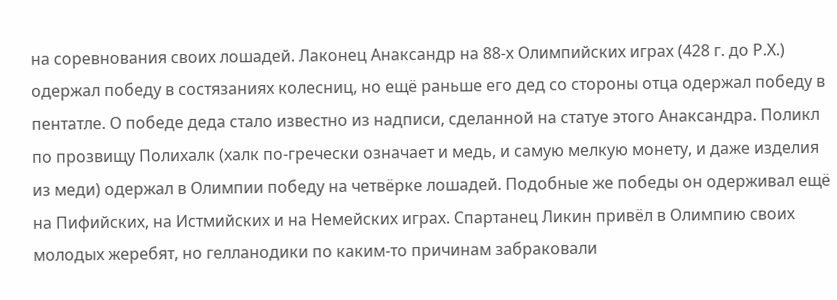на соревнования своих лошадей. Лаконец Анаксандр на 88-х Олимпийских играх (428 г. до Р.Х.) одержал победу в состязаниях колесниц, но ещё раньше его дед со стороны отца одержал победу в пентатле. О победе деда стало известно из надписи, сделанной на статуе этого Анаксандра. Поликл по прозвищу Полихалк (халк по-гречески означает и медь, и самую мелкую монету, и даже изделия из меди) одержал в Олимпии победу на четвёрке лошадей. Подобные же победы он одерживал ещё на Пифийских, на Истмийских и на Немейских играх. Спартанец Ликин привёл в Олимпию своих молодых жеребят, но гелланодики по каким-то причинам забраковали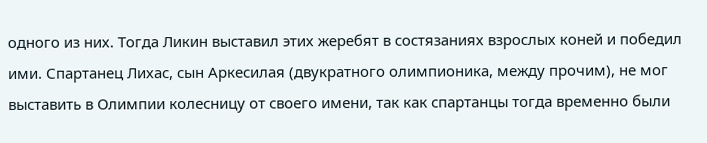одного из них. Тогда Ликин выставил этих жеребят в состязаниях взрослых коней и победил ими. Спартанец Лихас, сын Аркесилая (двукратного олимпионика, между прочим), не мог выставить в Олимпии колесницу от своего имени, так как спартанцы тогда временно были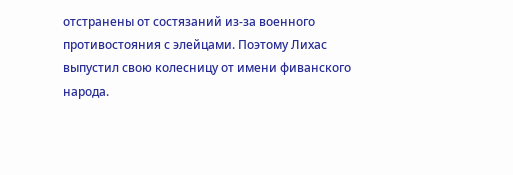отстранены от состязаний из-за военного противостояния с элейцами. Поэтому Лихас выпустил свою колесницу от имени фиванского народа.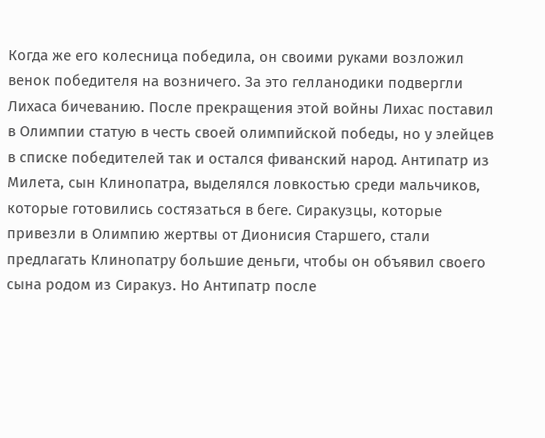Когда же его колесница победила, он своими руками возложил венок победителя на возничего. За это гелланодики подвергли Лихаса бичеванию. После прекращения этой войны Лихас поставил в Олимпии статую в честь своей олимпийской победы, но у элейцев в списке победителей так и остался фиванский народ. Антипатр из Милета, сын Клинопатра, выделялся ловкостью среди мальчиков, которые готовились состязаться в беге. Сиракузцы, которые привезли в Олимпию жертвы от Дионисия Старшего, стали предлагать Клинопатру большие деньги, чтобы он объявил своего сына родом из Сиракуз. Но Антипатр после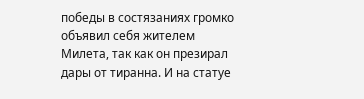победы в состязаниях громко объявил себя жителем Милета, так как он презирал дары от тиранна. И на статуе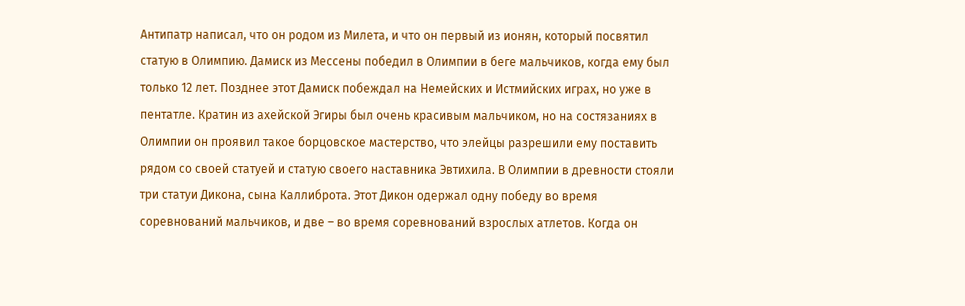Антипатр написал, что он родом из Милета, и что он первый из ионян, который посвятил статую в Олимпию. Дамиск из Мессены победил в Олимпии в беге мальчиков, когда ему был только 12 лет. Позднее этот Дамиск побеждал на Немейских и Истмийских играх, но уже в пентатле. Кратин из ахейской Эгиры был очень красивым мальчиком, но на состязаниях в Олимпии он проявил такое борцовское мастерство, что элейцы разрешили ему поставить рядом со своей статуей и статую своего наставника Эвтихила. В Олимпии в древности стояли три статуи Дикона, сына Каллиброта. Этот Дикон одержал одну победу во время соревнований мальчиков, и две – во время соревнований взрослых атлетов. Когда он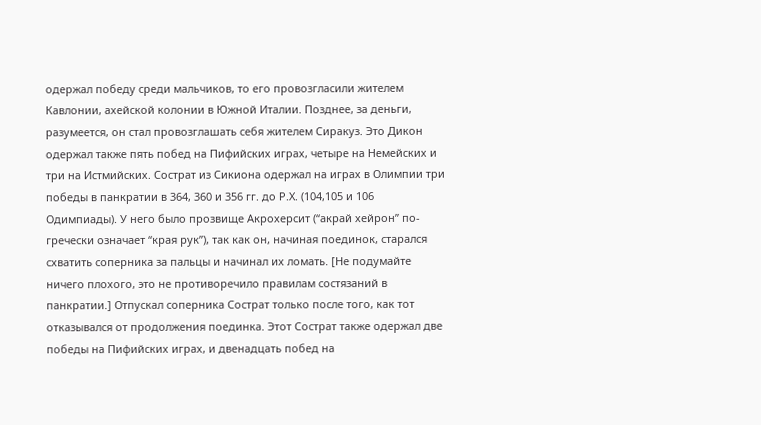одержал победу среди мальчиков, то его провозгласили жителем Кавлонии, ахейской колонии в Южной Италии. Позднее, за деньги, разумеется, он стал провозглашать себя жителем Сиракуз. Это Дикон одержал также пять побед на Пифийских играх, четыре на Немейских и три на Истмийских. Сострат из Сикиона одержал на играх в Олимпии три победы в панкратии в 364, 360 и 356 гг. до Р.Х. (104,105 и 106 Одимпиады). У него было прозвище Акрохерсит (“акрай хейрон” по-гречески означает “края рук”), так как он, начиная поединок, старался схватить соперника за пальцы и начинал их ломать. [Не подумайте ничего плохого, это не противоречило правилам состязаний в панкратии.] Отпускал соперника Сострат только после того, как тот отказывался от продолжения поединка. Этот Сострат также одержал две победы на Пифийских играх, и двенадцать побед на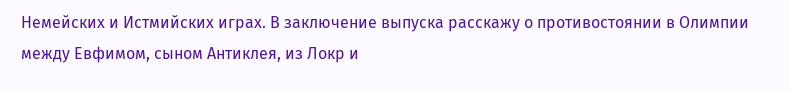Немейских и Истмийских играх. В заключение выпуска расскажу о противостоянии в Олимпии между Евфимом, сыном Антиклея, из Локр и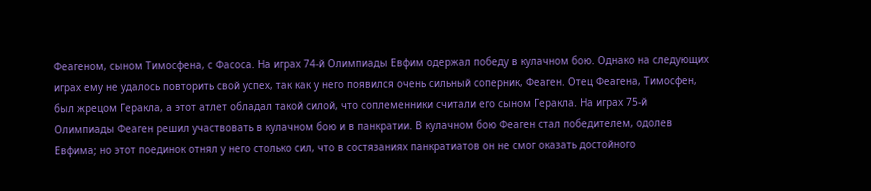Феагеном, сыном Тимосфена, с Фасоса. На играх 74-й Олимпиады Евфим одержал победу в кулачном бою. Однако на следующих играх ему не удалось повторить свой успех, так как у него появился очень сильный соперник, Феаген. Отец Феагена, Тимосфен, был жрецом Геракла, а этот атлет обладал такой силой, что соплеменники считали его сыном Геракла. На играх 75-й Олимпиады Феаген решил участвовать в кулачном бою и в панкратии. В кулачном бою Феаген стал победителем, одолев Евфима; но этот поединок отнял у него столько сил, что в состязаниях панкратиатов он не смог оказать достойного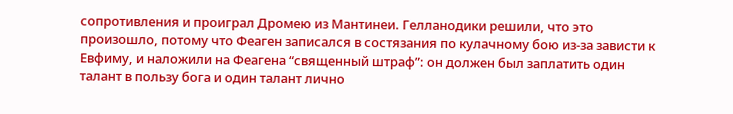сопротивления и проиграл Дромею из Мантинеи. Гелланодики решили, что это произошло, потому что Феаген записался в состязания по кулачному бою из-за зависти к Евфиму, и наложили на Феагена “священный штраф”: он должен был заплатить один талант в пользу бога и один талант лично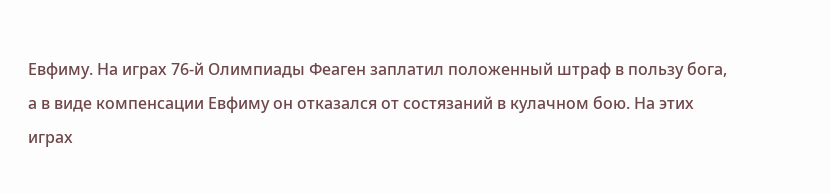Евфиму. На играх 76-й Олимпиады Феаген заплатил положенный штраф в пользу бога, а в виде компенсации Евфиму он отказался от состязаний в кулачном бою. На этих играх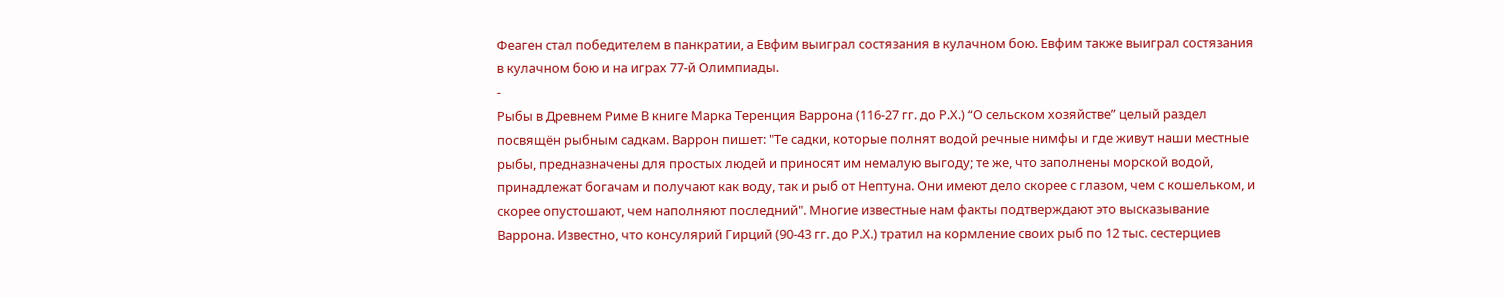Феаген стал победителем в панкратии, а Евфим выиграл состязания в кулачном бою. Евфим также выиграл состязания в кулачном бою и на играх 77-й Олимпиады.
-
Рыбы в Древнем Риме В книге Марка Теренция Варрона (116-27 гг. до Р.Х.) “О сельском хозяйстве” целый раздел посвящён рыбным садкам. Варрон пишет: "Те садки, которые полнят водой речные нимфы и где живут наши местные рыбы, предназначены для простых людей и приносят им немалую выгоду; те же, что заполнены морской водой, принадлежат богачам и получают как воду, так и рыб от Нептуна. Они имеют дело скорее с глазом, чем с кошельком, и скорее опустошают, чем наполняют последний". Многие известные нам факты подтверждают это высказывание Варрона. Известно, что консулярий Гирций (90-43 гг. до Р.Х.) тратил на кормление своих рыб по 12 тыс. сестерциев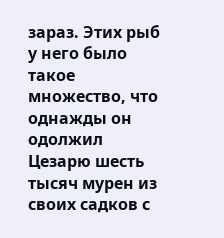зараз. Этих рыб у него было такое множество, что однажды он одолжил Цезарю шесть тысяч мурен из своих садков с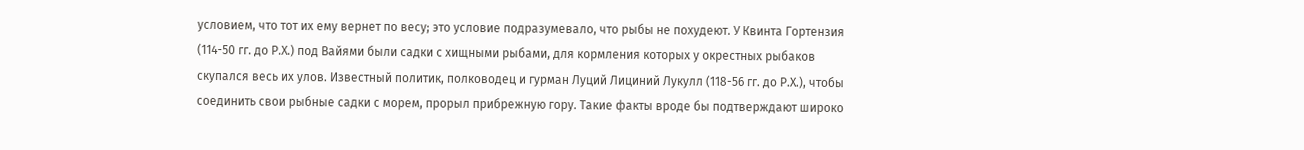условием, что тот их ему вернет по весу; это условие подразумевало, что рыбы не похудеют. У Квинта Гортензия (114-50 гг. до Р.Х.) под Вайями были садки с хищными рыбами, для кормления которых у окрестных рыбаков скупался весь их улов. Известный политик, полководец и гурман Луций Лициний Лукулл (118-56 гг. до Р.Х.), чтобы соединить свои рыбные садки с морем, прорыл прибрежную гору. Такие факты вроде бы подтверждают широко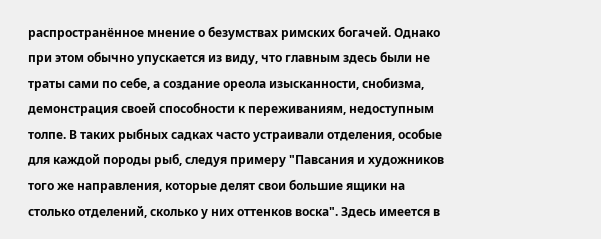распространённое мнение о безумствах римских богачей. Однако при этом обычно упускается из виду, что главным здесь были не траты сами по себе, а создание ореола изысканности, снобизма, демонстрация своей способности к переживаниям, недоступным толпе. В таких рыбных садках часто устраивали отделения, особые для каждой породы рыб, следуя примеру "Павсания и художников того же направления, которые делят свои большие ящики на столько отделений, сколько у них оттенков воска". Здесь имеется в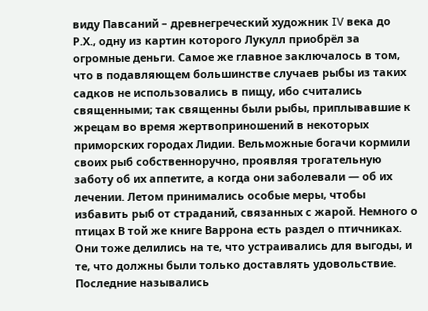виду Павсаний – древнегреческий художник IV века до Р.Х., одну из картин которого Лукулл приобрёл за огромные деньги. Самое же главное заключалось в том, что в подавляющем большинстве случаев рыбы из таких садков не использовались в пищу, ибо считались священными; так священны были рыбы, приплывавшие к жрецам во время жертвоприношений в некоторых приморских городах Лидии. Вельможные богачи кормили своих рыб собственноручно, проявляя трогательную заботу об их аппетите, а когда они заболевали — об их лечении. Летом принимались особые меры, чтобы избавить рыб от страданий, связанных с жарой. Немного о птицах В той же книге Варрона есть раздел о птичниках. Они тоже делились на те, что устраивались для выгоды, и те, что должны были только доставлять удовольствие. Последние назывались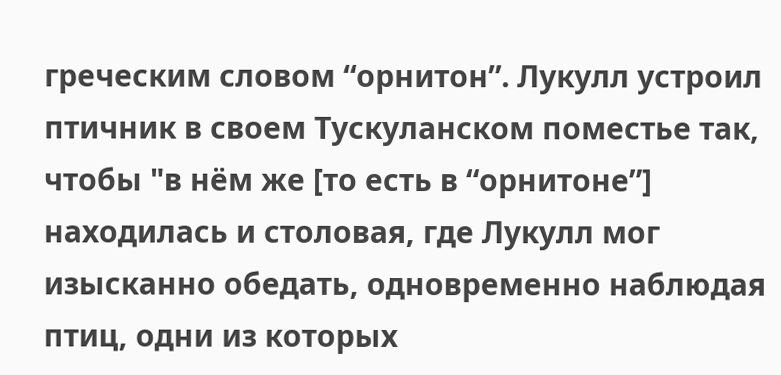греческим словом “орнитон”. Лукулл устроил птичник в своем Тускуланском поместье так, чтобы "в нём же [то есть в “орнитоне”] находилась и столовая, где Лукулл мог изысканно обедать, одновременно наблюдая птиц, одни из которых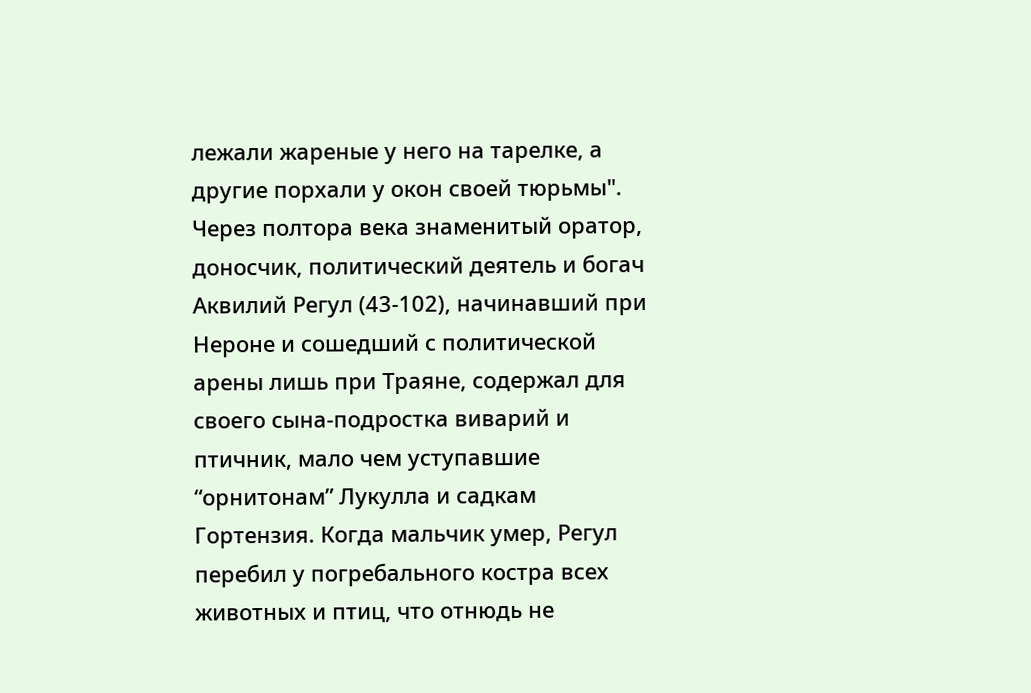лежали жареные у него на тарелке, а другие порхали у окон своей тюрьмы". Через полтора века знаменитый оратор, доносчик, политический деятель и богач Аквилий Регул (43-102), начинавший при Нероне и сошедший с политической арены лишь при Траяне, содержал для своего сына-подростка виварий и птичник, мало чем уступавшие “орнитонам” Лукулла и садкам Гортензия. Когда мальчик умер, Регул перебил у погребального костра всех животных и птиц, что отнюдь не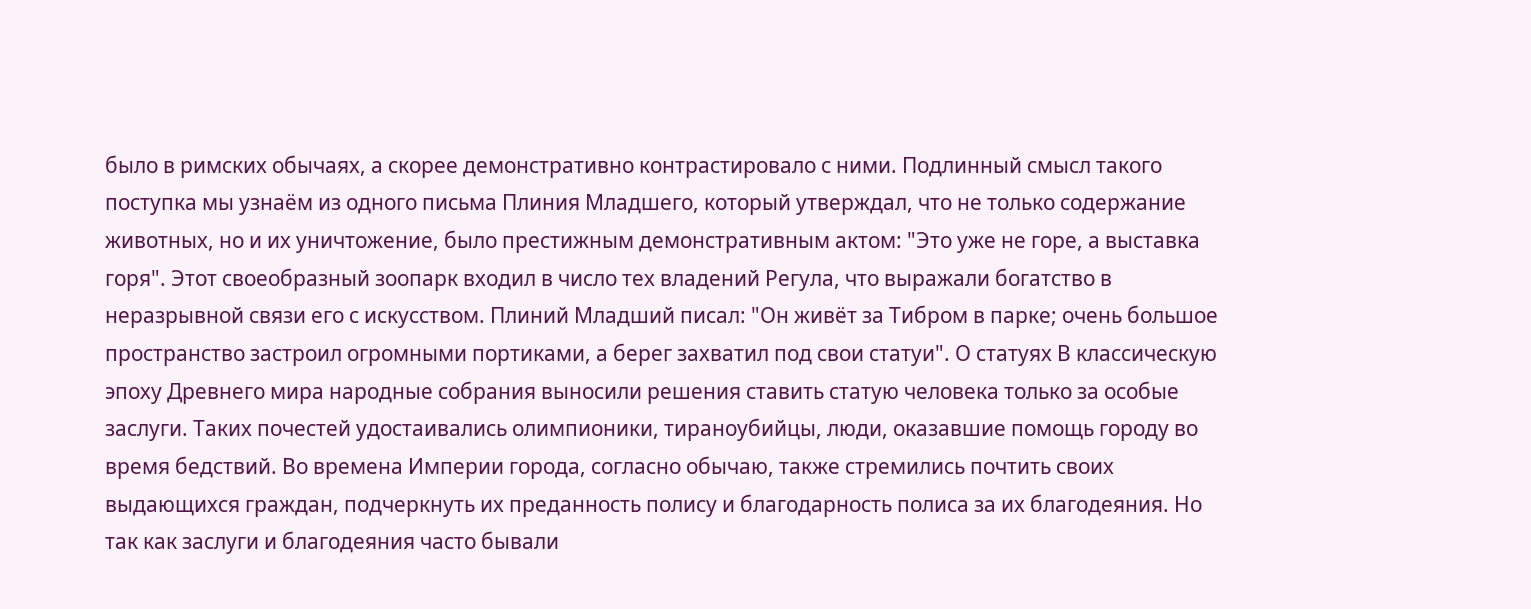было в римских обычаях, а скорее демонстративно контрастировало с ними. Подлинный смысл такого поступка мы узнаём из одного письма Плиния Младшего, который утверждал, что не только содержание животных, но и их уничтожение, было престижным демонстративным актом: "Это уже не горе, а выставка горя". Этот своеобразный зоопарк входил в число тех владений Регула, что выражали богатство в неразрывной связи его с искусством. Плиний Младший писал: "Он живёт за Тибром в парке; очень большое пространство застроил огромными портиками, а берег захватил под свои статуи". О статуях В классическую эпоху Древнего мира народные собрания выносили решения ставить статую человека только за особые заслуги. Таких почестей удостаивались олимпионики, тираноубийцы, люди, оказавшие помощь городу во время бедствий. Во времена Империи города, согласно обычаю, также стремились почтить своих выдающихся граждан, подчеркнуть их преданность полису и благодарность полиса за их благодеяния. Но так как заслуги и благодеяния часто бывали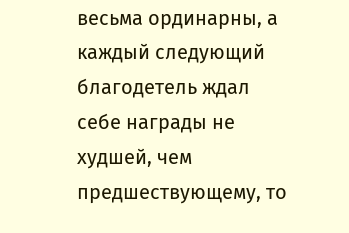весьма ординарны, а каждый следующий благодетель ждал себе награды не худшей, чем предшествующему, то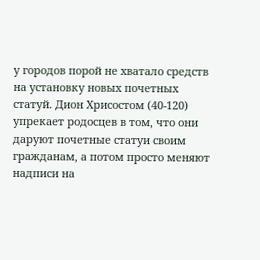у городов порой не хватало средств на установку новых почетных статуй. Дион Хрисостом (40-120) упрекает родосцев в том, что они даруют почетные статуи своим гражданам, а потом просто меняют надписи на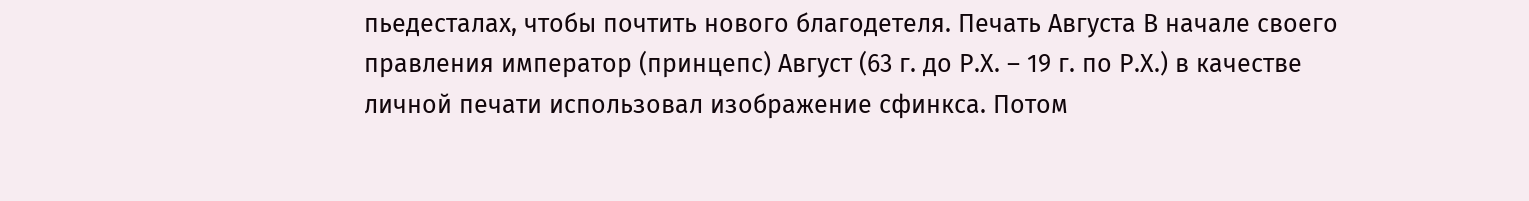пьедесталах, чтобы почтить нового благодетеля. Печать Августа В начале своего правления император (принцепс) Август (63 г. до Р.Х. – 19 г. по Р.Х.) в качестве личной печати использовал изображение сфинкса. Потом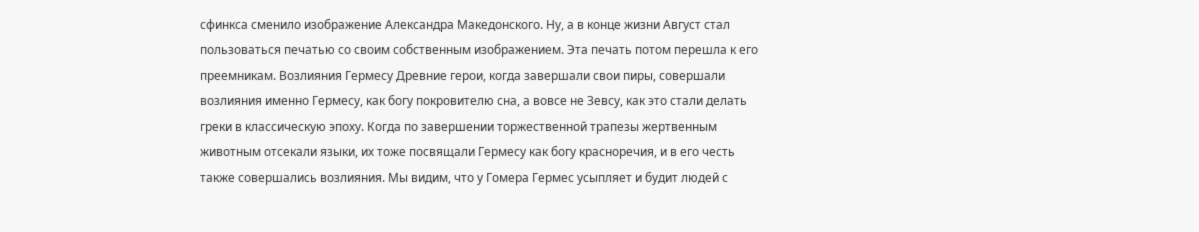сфинкса сменило изображение Александра Македонского. Ну, а в конце жизни Август стал пользоваться печатью со своим собственным изображением. Эта печать потом перешла к его преемникам. Возлияния Гермесу Древние герои, когда завершали свои пиры, совершали возлияния именно Гермесу, как богу покровителю сна, а вовсе не Зевсу, как это стали делать греки в классическую эпоху. Когда по завершении торжественной трапезы жертвенным животным отсекали языки, их тоже посвящали Гермесу как богу красноречия, и в его честь также совершались возлияния. Мы видим, что у Гомера Гермес усыпляет и будит людей с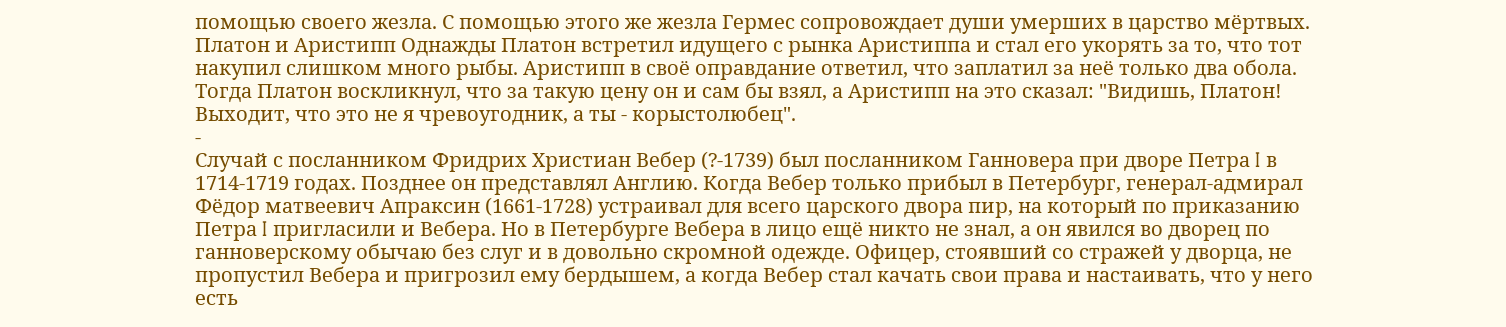помощью своего жезла. С помощью этого же жезла Гермес сопровождает души умерших в царство мёртвых. Платон и Аристипп Однажды Платон встретил идущего с рынка Аристиппа и стал его укорять за то, что тот накупил слишком много рыбы. Аристипп в своё оправдание ответил, что заплатил за неё только два обола. Тогда Платон воскликнул, что за такую цену он и сам бы взял, а Аристипп на это сказал: "Видишь, Платон! Выходит, что это не я чревоугодник, а ты - корыстолюбец".
-
Случай с посланником Фридрих Христиан Вебер (?-1739) был посланником Ганновера при дворе Петра I в 1714-1719 годах. Позднее он представлял Англию. Когда Вебер только прибыл в Петербург, генерал-адмирал Фёдор матвеевич Апраксин (1661-1728) устраивал для всего царского двора пир, на который по приказанию Петра I пригласили и Вебера. Но в Петербурге Вебера в лицо ещё никто не знал, а он явился во дворец по ганноверскому обычаю без слуг и в довольно скромной одежде. Офицер, стоявший со стражей у дворца, не пропустил Вебера и пригрозил ему бердышем, а когда Вебер стал качать свои права и настаивать, что у него есть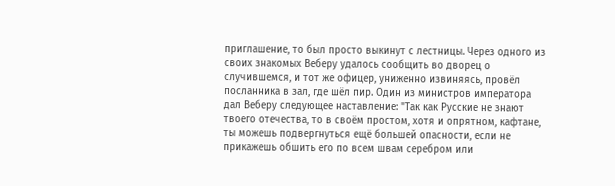приглашение, то был просто выкинут с лестницы. Через одного из своих знакомых Веберу удалось сообщить во дворец о случившемся, и тот же офицер, униженно извиняясь, провёл посланника в зал, где шёл пир. Один из министров императора дал Веберу следующее наставление: "Так как Русские не знают твоего отечества, то в своём простом, хотя и опрятном, кафтане, ты можешь подвергнуться ещё большей опасности, если не прикажешь обшить его по всем швам серебром или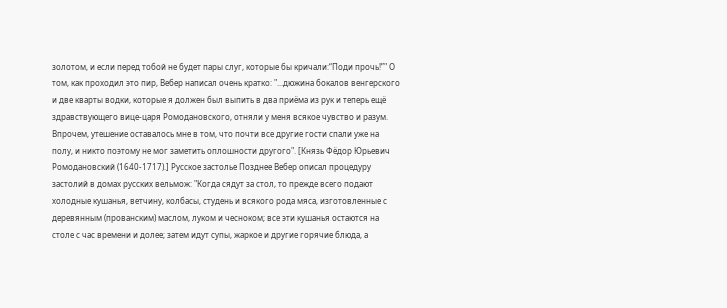золотом, и если перед тобой не будет пары слуг, которые бы кричали:“Поди прочь!”" О том, как проходил это пир, Вебер написал очень кратко: "...дюжина бокалов венгерского и две кварты водки, которые я должен был выпить в два приёма из рук и теперь ещё здравствующего вице-царя Ромодановского, отняли у меня всякое чувство и разум. Впрочем, утешение оставалось мне в том, что почти все другие гости спали уже на полу, и никто поэтому не мог заметить оплошности другого". [Князь Фёдор Юрьевич Ромодановский (1640-1717).] Русское застолье Позднее Вебер описал процедуру застолий в домах русских вельмож: "Когда сядут за стол, то прежде всего подают холодные кушанья, ветчину, колбасы, студень и всякого рода мяса, изготовленные с деревянным (прованским) маслом, луком и чесноком; все эти кушанья остаются на столе с час времени и долее; затем идут супы, жаркое и другие горячие блюда, а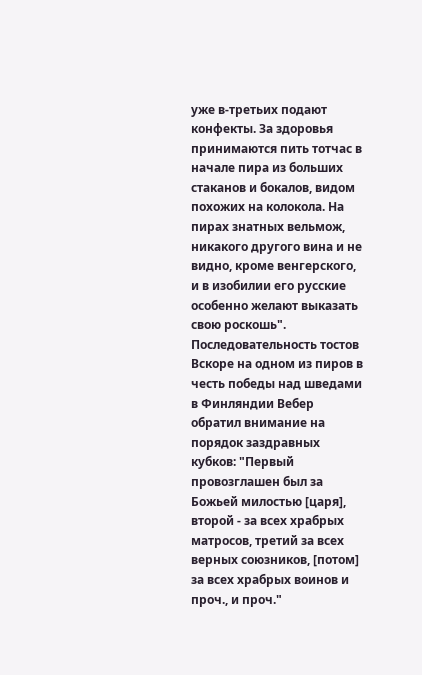уже в-третьих подают конфекты. За здоровья принимаются пить тотчас в начале пира из больших стаканов и бокалов, видом похожих на колокола. На пирах знатных вельмож, никакого другого вина и не видно, кроме венгерского, и в изобилии его русские особенно желают выказать свою роскошь". Последовательность тостов Вскоре на одном из пиров в честь победы над шведами в Финляндии Вебер обратил внимание на порядок заздравных кубков: "Первый провозглашен был за Божьей милостью [царя], второй - за всех храбрых матросов, третий за всех верных союзников, [потом] за всех храбрых воинов и проч., и проч."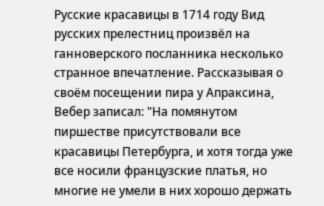Русские красавицы в 1714 году Вид русских прелестниц произвёл на ганноверского посланника несколько странное впечатление. Рассказывая о своём посещении пира у Апраксина, Вебер записал: "На помянутом пиршестве присутствовали все красавицы Петербурга, и хотя тогда уже все носили французские платья, но многие не умели в них хорошо держать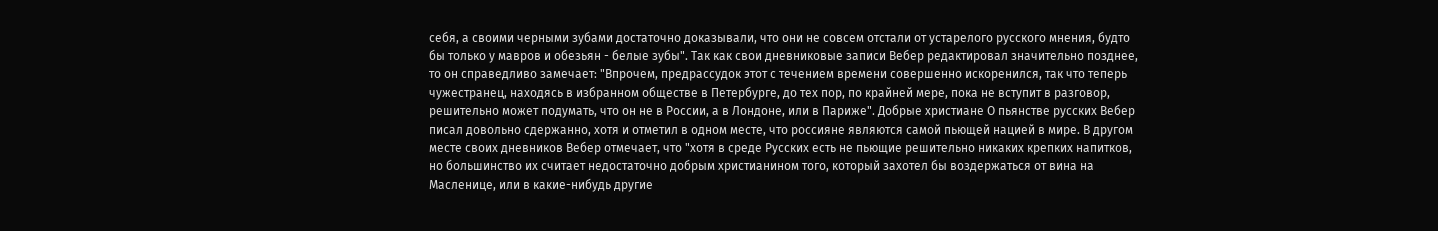себя, а своими черными зубами достаточно доказывали, что они не совсем отстали от устарелого русского мнения, будто бы только у мавров и обезьян - белые зубы". Так как свои дневниковые записи Вебер редактировал значительно позднее, то он справедливо замечает: "Впрочем, предрассудок этот с течением времени совершенно искоренился, так что теперь чужестранец, находясь в избранном обществе в Петербурге, до тех пор, по крайней мере, пока не вступит в разговор, решительно может подумать, что он не в России, а в Лондоне, или в Париже". Добрые христиане О пьянстве русских Вебер писал довольно сдержанно, хотя и отметил в одном месте, что россияне являются самой пьющей нацией в мире. В другом месте своих дневников Вебер отмечает, что "хотя в среде Русских есть не пьющие решительно никаких крепких напитков, но большинство их считает недостаточно добрым христианином того, который захотел бы воздержаться от вина на Масленице, или в какие-нибудь другие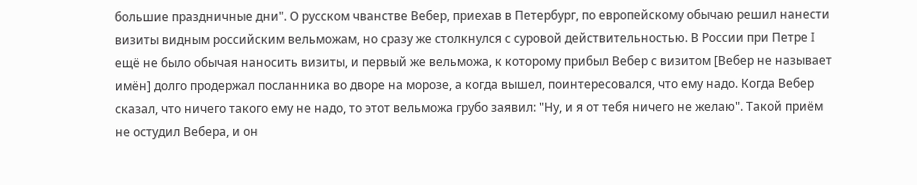большие праздничные дни". О русском чванстве Вебер, приехав в Петербург, по европейскому обычаю решил нанести визиты видным российским вельможам, но сразу же столкнулся с суровой действительностью. В России при Петре I ещё не было обычая наносить визиты, и первый же вельможа, к которому прибыл Вебер с визитом [Вебер не называет имён] долго продержал посланника во дворе на морозе, а когда вышел, поинтересовался, что ему надо. Когда Вебер сказал, что ничего такого ему не надо, то этот вельможа грубо заявил: "Ну, и я от тебя ничего не желаю". Такой приём не остудил Вебера, и он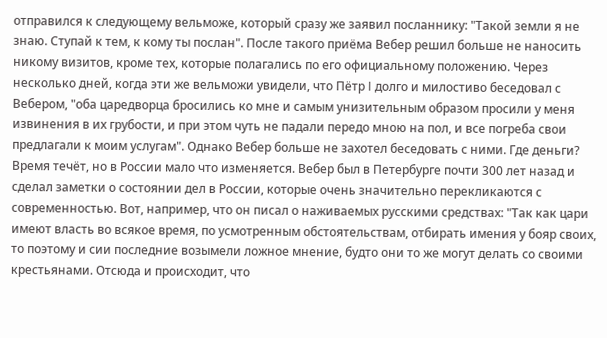отправился к следующему вельможе, который сразу же заявил посланнику: "Такой земли я не знаю. Ступай к тем, к кому ты послан". После такого приёма Вебер решил больше не наносить никому визитов, кроме тех, которые полагались по его официальному положению. Через несколько дней, когда эти же вельможи увидели, что Пётр I долго и милостиво беседовал с Вебером, "оба царедворца бросились ко мне и самым унизительным образом просили у меня извинения в их грубости, и при этом чуть не падали передо мною на пол, и все погреба свои предлагали к моим услугам". Однако Вебер больше не захотел беседовать с ними. Где деньги? Время течёт, но в России мало что изменяется. Вебер был в Петербурге почти 300 лет назад и сделал заметки о состоянии дел в России, которые очень значительно перекликаются с современностью. Вот, например, что он писал о наживаемых русскими средствах: "Так как цари имеют власть во всякое время, по усмотренным обстоятельствам, отбирать имения у бояр своих, то поэтому и сии последние возымели ложное мнение, будто они то же могут делать со своими крестьянами. Отсюда и происходит, что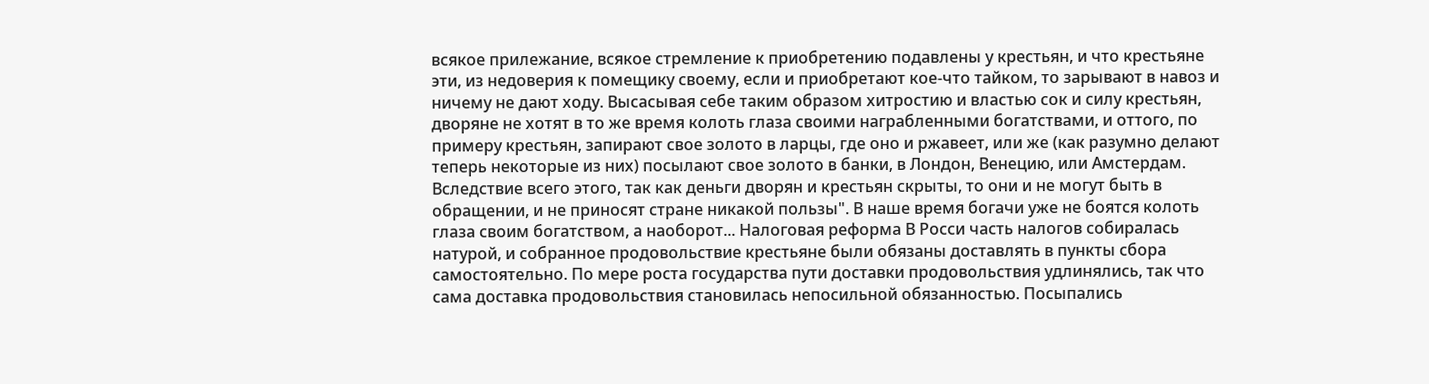всякое прилежание, всякое стремление к приобретению подавлены у крестьян, и что крестьяне эти, из недоверия к помещику своему, если и приобретают кое-что тайком, то зарывают в навоз и ничему не дают ходу. Высасывая себе таким образом хитростию и властью сок и силу крестьян, дворяне не хотят в то же время колоть глаза своими награбленными богатствами, и оттого, по примеру крестьян, запирают свое золото в ларцы, где оно и ржавеет, или же (как разумно делают теперь некоторые из них) посылают свое золото в банки, в Лондон, Венецию, или Амстердам. Вследствие всего этого, так как деньги дворян и крестьян скрыты, то они и не могут быть в обращении, и не приносят стране никакой пользы". В наше время богачи уже не боятся колоть глаза своим богатством, а наоборот... Налоговая реформа В Росси часть налогов собиралась натурой, и собранное продовольствие крестьяне были обязаны доставлять в пункты сбора самостоятельно. По мере роста государства пути доставки продовольствия удлинялись, так что сама доставка продовольствия становилась непосильной обязанностью. Посыпались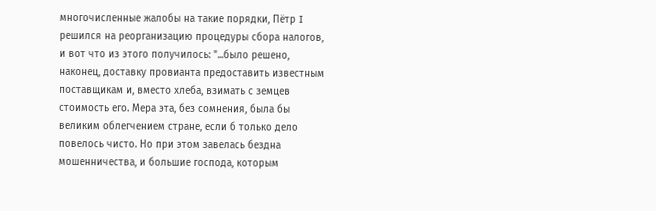многочисленные жалобы на такие порядки, Пётр I решился на реорганизацию процедуры сбора налогов, и вот что из этого получилось: "...было решено, наконец, доставку провианта предоставить известным поставщикам и, вместо хлеба, взимать с земцев стоимость его. Мера эта, без сомнения, была бы великим облегчением стране, если б только дело повелось чисто. Но при этом завелась бездна мошенничества, и большие господа, которым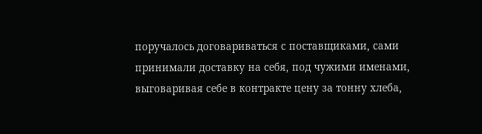поручалось договариваться с поставщиками, сами принимали доставку на себя, под чужими именами, выговаривая себе в контракте цену за тонну хлеба,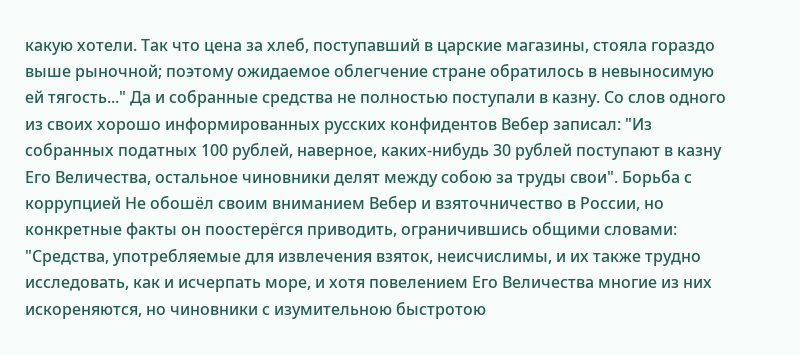какую хотели. Так что цена за хлеб, поступавший в царские магазины, стояла гораздо выше рыночной; поэтому ожидаемое облегчение стране обратилось в невыносимую ей тягость..." Да и собранные средства не полностью поступали в казну. Со слов одного из своих хорошо информированных русских конфидентов Вебер записал: "Из собранных податных 100 рублей, наверное, каких-нибудь 30 рублей поступают в казну Его Величества, остальное чиновники делят между собою за труды свои". Борьба с коррупцией Не обошёл своим вниманием Вебер и взяточничество в России, но конкретные факты он поостерёгся приводить, ограничившись общими словами: "Средства, употребляемые для извлечения взяток, неисчислимы, и их также трудно исследовать, как и исчерпать море, и хотя повелением Его Величества многие из них искореняются, но чиновники с изумительною быстротою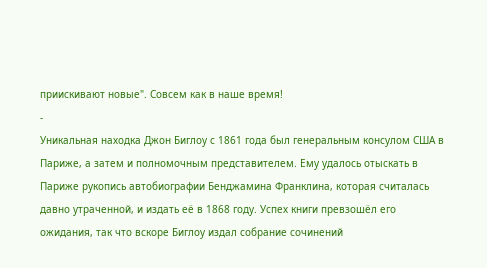приискивают новые". Совсем как в наше время!
-
Уникальная находка Джон Биглоу с 1861 года был генеральным консулом США в Париже, а затем и полномочным представителем. Ему удалось отыскать в Париже рукопись автобиографии Бенджамина Франклина, которая считалась давно утраченной, и издать её в 1868 году. Успех книги превзошёл его ожидания, так что вскоре Биглоу издал собрание сочинений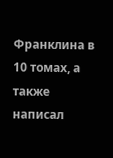Франклина в 10 томах, а также написал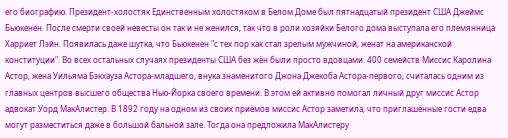его биографию. Президент-холостяк Единственным холостяком в Белом Доме был пятнадцатый президент США Джеймс Бьюкенен. После смерти своей невесты он так и не женился, так что в роли хозяйки Белого дома выступала его племянница Харриет Лэйн. Появилась даже шутка, что Бьюкенен "с тех пор как стал зрелым мужчиной, женат на американской конституции". Во всех остальных случаях президенты США без жён были просто вдовцами. 400 семейств Миссис Каролина Астор, жена Уильяма Бэкхауза Астора-младшего, внука знаменитого Джона Джекоба Астора-первого, считалась одним из главных центров высшего общества Нью-Йорка своего времени. В этом ей активно помогал личный друг миссис Астор адвокат Уорд МакАлистер. В 1892 году на одном из своих приёмов миссис Астор заметила, что приглашённые гости едва могут разместиться даже в большой бальной зале. Тогда она предложила МакАлистеру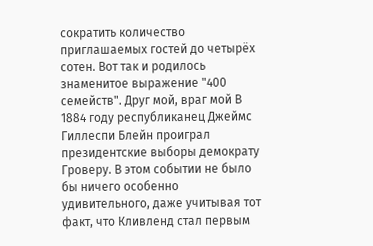сократить количество приглашаемых гостей до четырёх сотен. Вот так и родилось знаменитое выражение "400 семейств". Друг мой, враг мой В 1884 году республиканец Джеймс Гиллеспи Блейн проиграл президентские выборы демократу Гроверу. В этом событии не было бы ничего особенно удивительного, даже учитывая тот факт, что Кливленд стал первым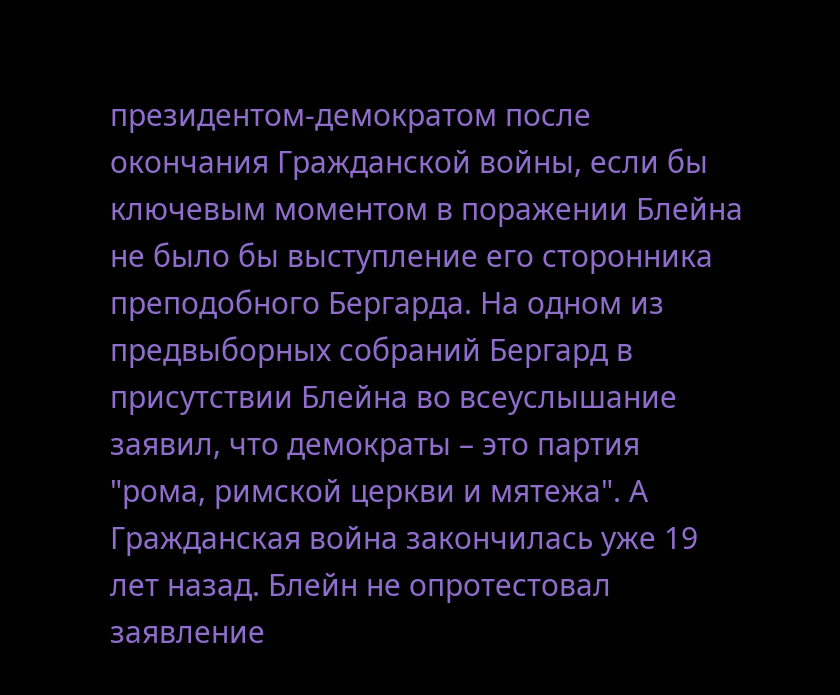президентом-демократом после окончания Гражданской войны, если бы ключевым моментом в поражении Блейна не было бы выступление его сторонника преподобного Бергарда. На одном из предвыборных собраний Бергард в присутствии Блейна во всеуслышание заявил, что демократы – это партия "рома, римской церкви и мятежа". А Гражданская война закончилась уже 19 лет назад. Блейн не опротестовал заявление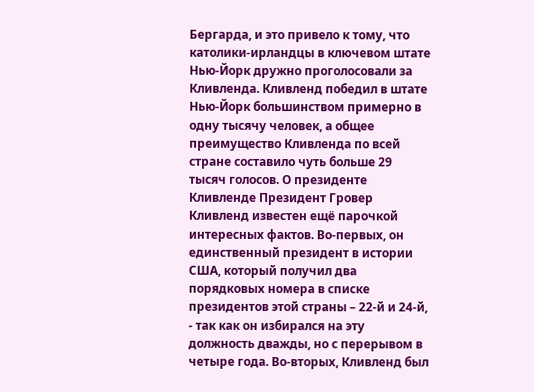Бергарда, и это привело к тому, что католики-ирландцы в ключевом штате Нью-Йорк дружно проголосовали за Кливленда. Кливленд победил в штате Нью-Йорк большинством примерно в одну тысячу человек, а общее преимущество Кливленда по всей стране составило чуть больше 29 тысяч голосов. О президенте Кливленде Президент Гровер Кливленд известен ещё парочкой интересных фактов. Во-первых, он единственный президент в истории США, который получил два порядковых номера в списке президентов этой страны – 22-й и 24-й, - так как он избирался на эту должность дважды, но с перерывом в четыре года. Во-вторых, Кливленд был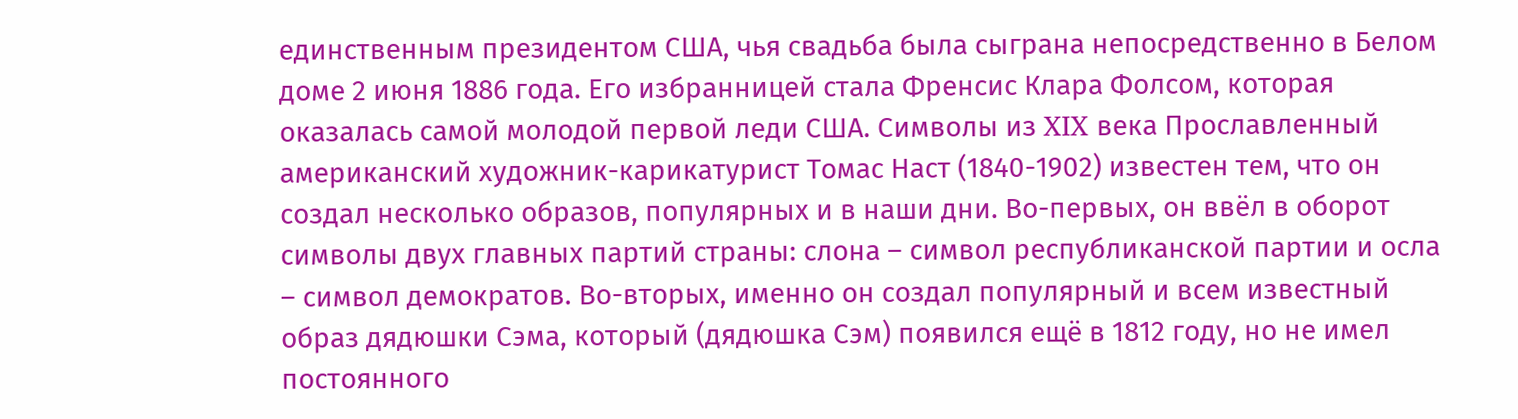единственным президентом США, чья свадьба была сыграна непосредственно в Белом доме 2 июня 1886 года. Его избранницей стала Френсис Клара Фолсом, которая оказалась самой молодой первой леди США. Символы из XIX века Прославленный американский художник-карикатурист Томас Наст (1840-1902) известен тем, что он создал несколько образов, популярных и в наши дни. Во-первых, он ввёл в оборот символы двух главных партий страны: слона – символ республиканской партии и осла – символ демократов. Во-вторых, именно он создал популярный и всем известный образ дядюшки Сэма, который (дядюшка Сэм) появился ещё в 1812 году, но не имел постоянного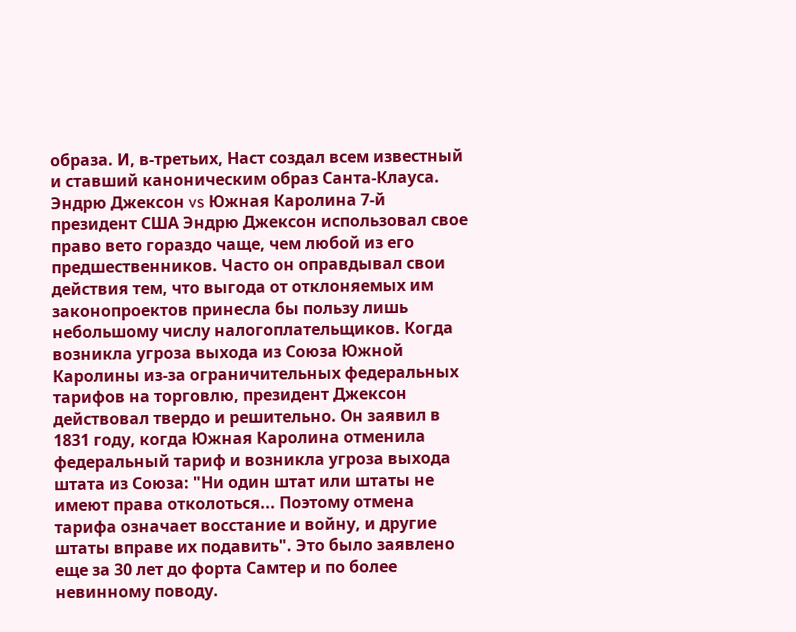образа. И, в-третьих, Наст создал всем известный и ставший каноническим образ Санта-Клауса. Эндрю Джексон vs Южная Каролина 7-й президент США Эндрю Джексон использовал свое право вето гораздо чаще, чем любой из его предшественников. Часто он оправдывал свои действия тем, что выгода от отклоняемых им законопроектов принесла бы пользу лишь небольшому числу налогоплательщиков. Когда возникла угроза выхода из Союза Южной Каролины из-за ограничительных федеральных тарифов на торговлю, президент Джексон действовал твердо и решительно. Он заявил в 1831 году, когда Южная Каролина отменила федеральный тариф и возникла угроза выхода штата из Союза: "Ни один штат или штаты не имеют права отколоться... Поэтому отмена тарифа означает восстание и войну, и другие штаты вправе их подавить". Это было заявлено еще за 30 лет до форта Самтер и по более невинному поводу.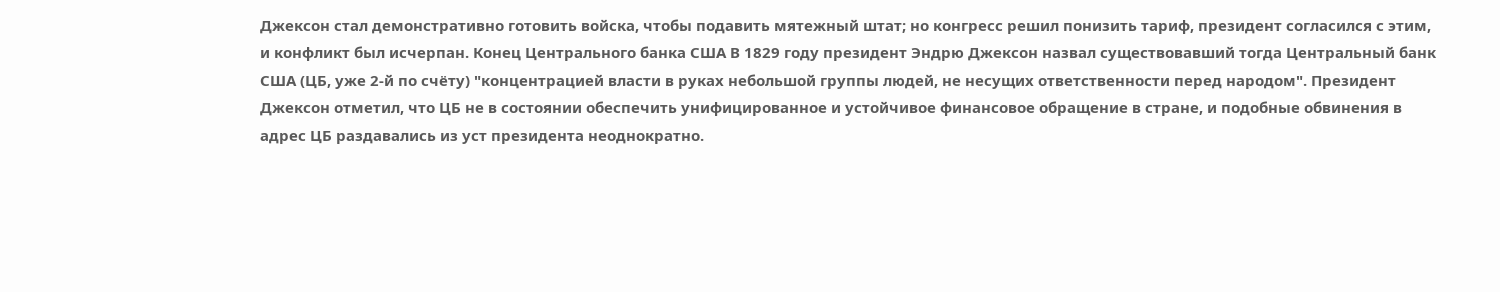Джексон стал демонстративно готовить войска, чтобы подавить мятежный штат; но конгресс решил понизить тариф, президент согласился с этим, и конфликт был исчерпан. Конец Центрального банка США В 1829 году президент Эндрю Джексон назвал существовавший тогда Центральный банк США (ЦБ, уже 2-й по счёту) "концентрацией власти в руках небольшой группы людей, не несущих ответственности перед народом". Президент Джексон отметил, что ЦБ не в состоянии обеспечить унифицированное и устойчивое финансовое обращение в стране, и подобные обвинения в адрес ЦБ раздавались из уст президента неоднократно.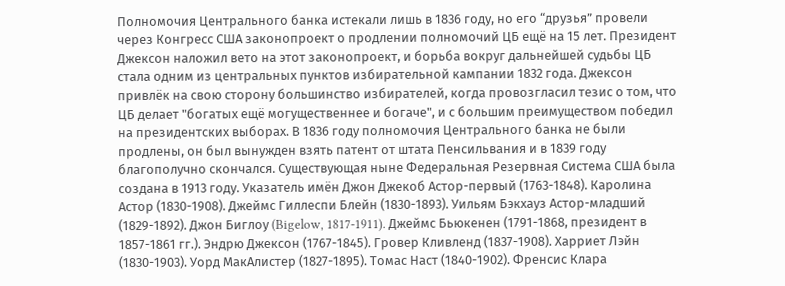Полномочия Центрального банка истекали лишь в 1836 году, но его “друзья” провели через Конгресс США законопроект о продлении полномочий ЦБ ещё на 15 лет. Президент Джексон наложил вето на этот законопроект, и борьба вокруг дальнейшей судьбы ЦБ стала одним из центральных пунктов избирательной кампании 1832 года. Джексон привлёк на свою сторону большинство избирателей, когда провозгласил тезис о том, что ЦБ делает "богатых ещё могущественнее и богаче", и с большим преимуществом победил на президентских выборах. В 1836 году полномочия Центрального банка не были продлены, он был вынужден взять патент от штата Пенсильвания и в 1839 году благополучно скончался. Существующая ныне Федеральная Резервная Система США была создана в 1913 году. Указатель имён Джон Джекоб Астор-первый (1763-1848). Каролина Астор (1830-1908). Джеймс Гиллеспи Блейн (1830-1893). Уильям Бэкхауз Астор-младший (1829-1892). Джон Биглоу (Bigelow, 1817-1911). Джеймс Бьюкенен (1791-1868, президент в 1857-1861 гг.). Эндрю Джексон (1767-1845). Гровер Кливленд (1837-1908). Харриет Лэйн (1830-1903). Уорд МакАлистер (1827-1895). Томас Наст (1840-1902). Френсис Клара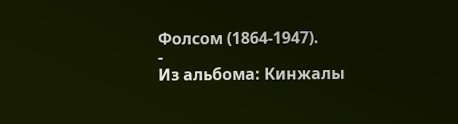Фолсом (1864-1947).
-
Из альбома: Кинжалы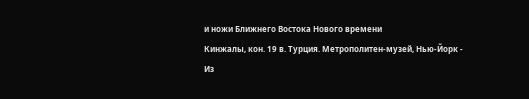и ножи Ближнего Востока Нового времени
Кинжалы, кон. 19 в. Турция. Метрополитен-музей, Нью-Йорк -
Из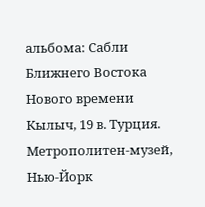альбома: Сабли Ближнего Востока Нового времени
Кылыч, 19 в. Турция. Метрополитен-музей, Нью-Йорк